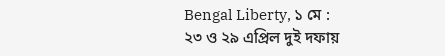Bengal Liberty, ১ মে :
২৩ ও ২৯ এপ্রিল দুই দফায়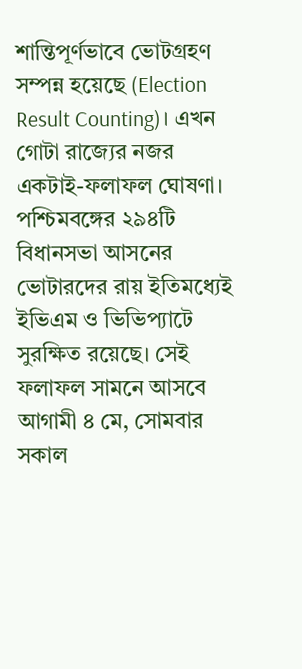শান্তিপূর্ণভাবে ভোটগ্রহণ সম্পন্ন হয়েছে (Election Result Counting)। এখন গোটা রাজ্যের নজর একটাই-ফলাফল ঘোষণা। পশ্চিমবঙ্গের ২৯৪টি বিধানসভা আসনের ভোটারদের রায় ইতিমধ্যেই ইভিএম ও ভিভিপ্যাটে সুরক্ষিত রয়েছে। সেই ফলাফল সামনে আসবে আগামী ৪ মে, সোমবার সকাল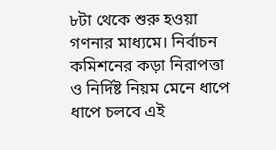৮টা থেকে শুরু হওয়া গণনার মাধ্যমে। নির্বাচন কমিশনের কড়া নিরাপত্তা ও নির্দিষ্ট নিয়ম মেনে ধাপে ধাপে চলবে এই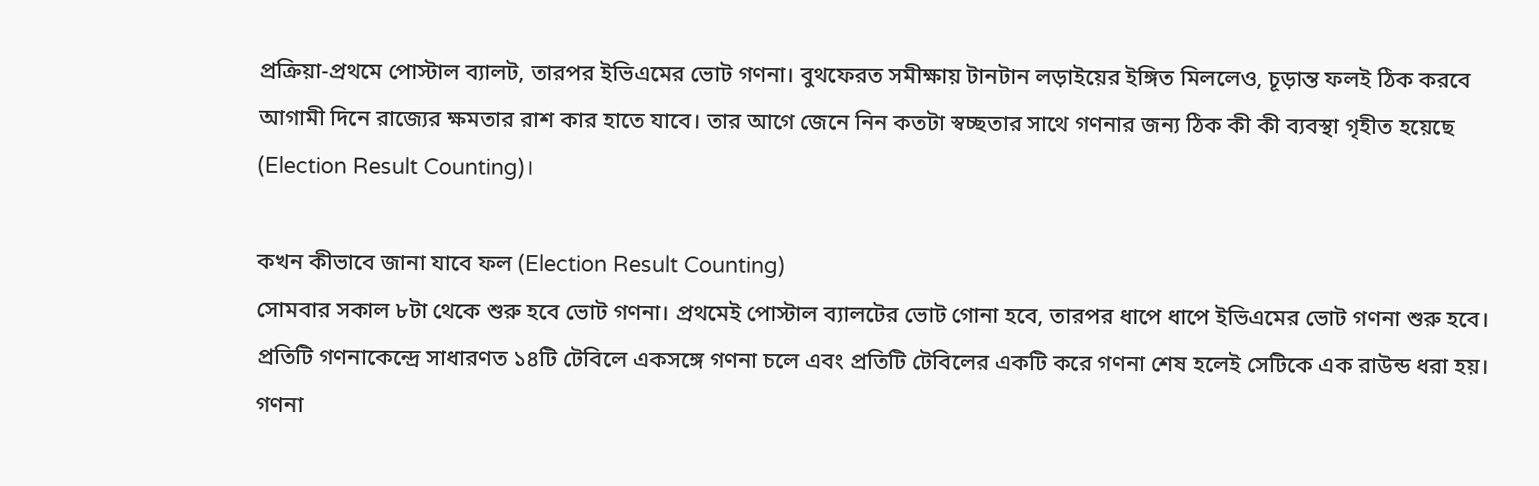প্রক্রিয়া-প্রথমে পোস্টাল ব্যালট, তারপর ইভিএমের ভোট গণনা। বুথফেরত সমীক্ষায় টানটান লড়াইয়ের ইঙ্গিত মিললেও, চূড়ান্ত ফলই ঠিক করবে আগামী দিনে রাজ্যের ক্ষমতার রাশ কার হাতে যাবে। তার আগে জেনে নিন কতটা স্বচ্ছতার সাথে গণনার জন্য ঠিক কী কী ব্যবস্থা গৃহীত হয়েছে (Election Result Counting)।

কখন কীভাবে জানা যাবে ফল (Election Result Counting)
সোমবার সকাল ৮টা থেকে শুরু হবে ভোট গণনা। প্রথমেই পোস্টাল ব্যালটের ভোট গোনা হবে, তারপর ধাপে ধাপে ইভিএমের ভোট গণনা শুরু হবে। প্রতিটি গণনাকেন্দ্রে সাধারণত ১৪টি টেবিলে একসঙ্গে গণনা চলে এবং প্রতিটি টেবিলের একটি করে গণনা শেষ হলেই সেটিকে এক রাউন্ড ধরা হয়। গণনা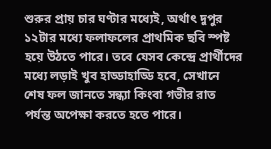শুরুর প্রায় চার ঘণ্টার মধ্যেই, অর্থাৎ দুপুর ১২টার মধ্যে ফলাফলের প্রাথমিক ছবি স্পষ্ট হয়ে উঠতে পারে। তবে যেসব কেন্দ্রে প্রার্থীদের মধ্যে লড়াই খুব হাড্ডাহাড্ডি হবে, সেখানে শেষ ফল জানতে সন্ধ্যা কিংবা গভীর রাত পর্যন্ত অপেক্ষা করতে হতে পারে।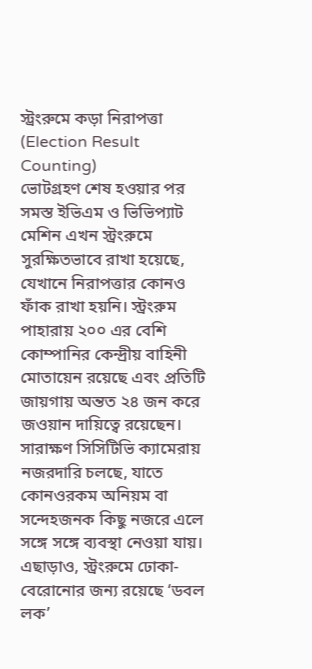স্ট্রংরুমে কড়া নিরাপত্তা (Election Result Counting)
ভোটগ্রহণ শেষ হওয়ার পর সমস্ত ইভিএম ও ভিভিপ্যাট মেশিন এখন স্ট্রংরুমে সুরক্ষিতভাবে রাখা হয়েছে, যেখানে নিরাপত্তার কোনও ফাঁক রাখা হয়নি। স্ট্রংরুম পাহারায় ২০০ এর বেশি কোম্পানির কেন্দ্রীয় বাহিনী মোতায়েন রয়েছে এবং প্রতিটি জায়গায় অন্তত ২৪ জন করে জওয়ান দায়িত্বে রয়েছেন। সারাক্ষণ সিসিটিভি ক্যামেরায় নজরদারি চলছে, যাতে কোনওরকম অনিয়ম বা সন্দেহজনক কিছু নজরে এলে সঙ্গে সঙ্গে ব্যবস্থা নেওয়া যায়। এছাড়াও, স্ট্রংরুমে ঢোকা-বেরোনোর জন্য রয়েছে ‘ডবল লক’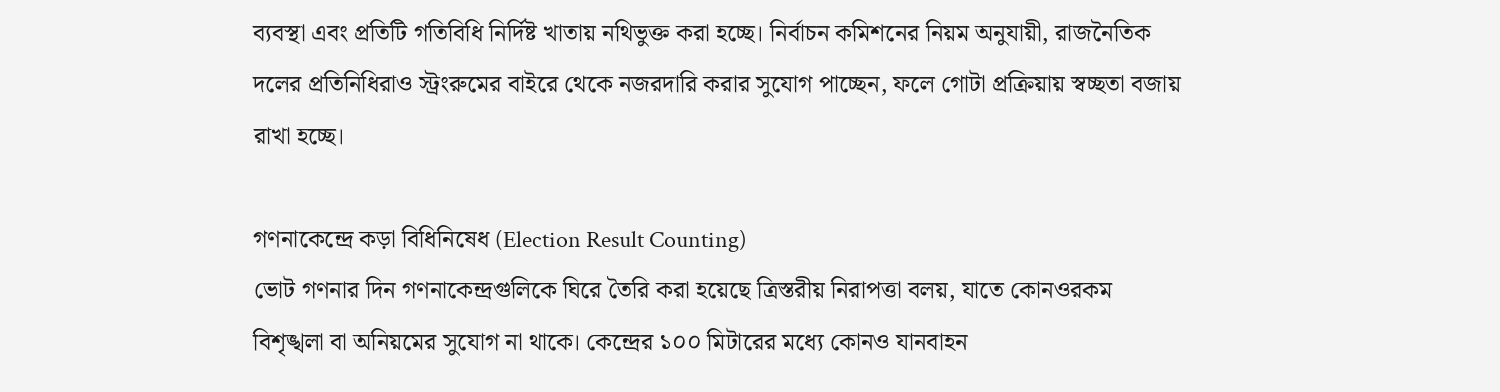ব্যবস্থা এবং প্রতিটি গতিবিধি নির্দিষ্ট খাতায় নথিভুক্ত করা হচ্ছে। নির্বাচন কমিশনের নিয়ম অনুযায়ী, রাজনৈতিক দলের প্রতিনিধিরাও স্ট্রংরুমের বাইরে থেকে নজরদারি করার সুযোগ পাচ্ছেন, ফলে গোটা প্রক্রিয়ায় স্বচ্ছতা বজায় রাখা হচ্ছে।

গণনাকেন্দ্রে কড়া বিধিনিষেধ (Election Result Counting)
ভোট গণনার দিন গণনাকেন্দ্রগুলিকে ঘিরে তৈরি করা হয়েছে ত্রিস্তরীয় নিরাপত্তা বলয়, যাতে কোনওরকম বিশৃঙ্খলা বা অনিয়মের সুযোগ না থাকে। কেন্দ্রের ১০০ মিটারের মধ্যে কোনও যানবাহন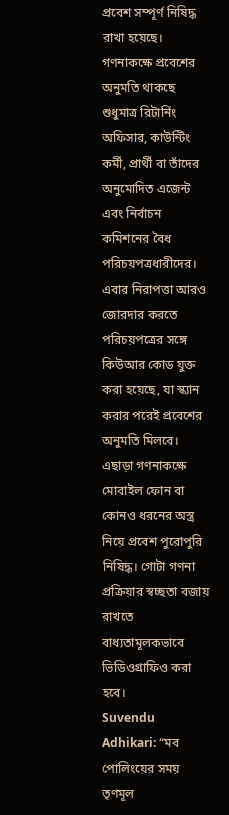প্রবেশ সম্পূর্ণ নিষিদ্ধ রাখা হয়েছে। গণনাকক্ষে প্রবেশের অনুমতি থাকছে শুধুমাত্র রিটার্নিং অফিসার, কাউন্টিং কর্মী, প্রার্থী বা তাঁদের অনুমোদিত এজেন্ট এবং নির্বাচন কমিশনের বৈধ পরিচয়পত্রধারীদের। এবার নিরাপত্তা আরও জোরদার করতে পরিচয়পত্রের সঙ্গে কিউআর কোড যুক্ত করা হয়েছে, যা স্ক্যান করার পরেই প্রবেশের অনুমতি মিলবে। এছাড়া গণনাকক্ষে মোবাইল ফোন বা কোনও ধরনের অস্ত্র নিয়ে প্রবেশ পুরোপুরি নিষিদ্ধ। গোটা গণনা প্রক্রিয়ার স্বচ্ছতা বজায় রাখতে বাধ্যতামূলকভাবে ভিডিওগ্রাফিও করা হবে।
Suvendu Adhikari: “মব পোলিংয়ের সময় তৃণমূল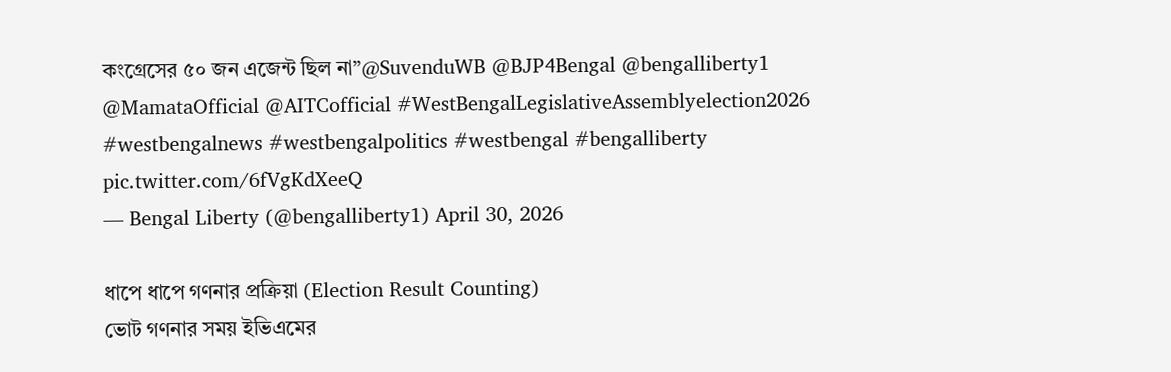কংগ্রেসের ৫০ জন এজেন্ট ছিল না”@SuvenduWB @BJP4Bengal @bengalliberty1 @MamataOfficial @AITCofficial #WestBengalLegislativeAssemblyelection2026 #westbengalnews #westbengalpolitics #westbengal #bengalliberty pic.twitter.com/6fVgKdXeeQ
— Bengal Liberty (@bengalliberty1) April 30, 2026

ধাপে ধাপে গণনার প্রক্রিয়া (Election Result Counting)
ভোট গণনার সময় ইভিএমের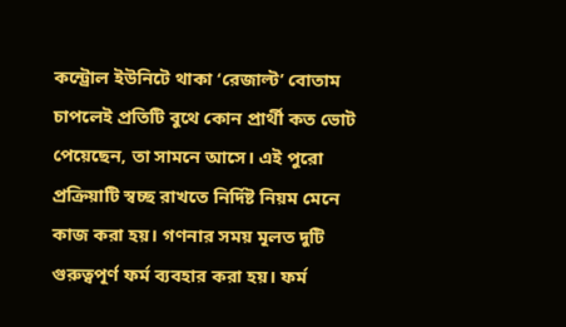কন্ট্রোল ইউনিটে থাকা ‘রেজাল্ট’ বোতাম চাপলেই প্রতিটি বুথে কোন প্রার্থী কত ভোট পেয়েছেন, তা সামনে আসে। এই পুরো প্রক্রিয়াটি স্বচ্ছ রাখতে নির্দিষ্ট নিয়ম মেনে কাজ করা হয়। গণনার সময় মূলত দুটি গুরুত্বপূর্ণ ফর্ম ব্যবহার করা হয়। ফর্ম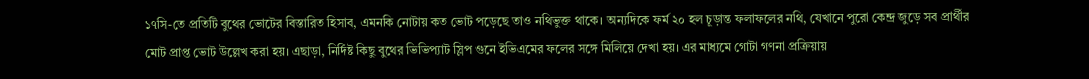১৭সি-তে প্রতিটি বুথের ভোটের বিস্তারিত হিসাব, এমনকি নোটায় কত ভোট পড়েছে তাও নথিভুক্ত থাকে। অন্যদিকে ফর্ম ২০ হল চূড়ান্ত ফলাফলের নথি, যেখানে পুরো কেন্দ্র জুড়ে সব প্রার্থীর মোট প্রাপ্ত ভোট উল্লেখ করা হয়। এছাড়া, নির্দিষ্ট কিছু বুথের ভিভিপ্যাট স্লিপ গুনে ইভিএমের ফলের সঙ্গে মিলিয়ে দেখা হয়। এর মাধ্যমে গোটা গণনা প্রক্রিয়ায়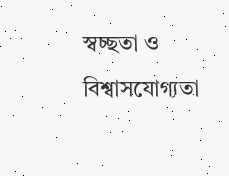স্বচ্ছতা ও বিশ্বাসযোগ্যতা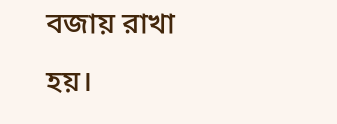বজায় রাখা হয়।